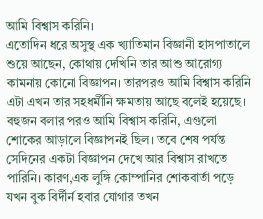আমি বিশ্বাস করিনি।
এতোদিন ধরে অসুস্থ এক খ্যাতিমান বিজ্ঞানী হাসপাতালে শুয়ে আছেন, কোথায় দেখিনি তার আশু আরোগ্য কামনায় কোনো বিজ্ঞাপন। তারপরও আমি বিশ্বাস করিনি এটা এখন তার সহধর্মীনি ক্ষমতায় আছে বলেই হয়েছে।
বহুজন বলার পরও আমি বিশ্বাস করিনি, এগুলো শোকের আড়ালে বিজ্ঞাপনই ছিল। তবে শেষ পর্যন্ত সেদিনের একটা বিজ্ঞাপন দেখে আর বিশ্বাস রাখতে পারিনি। কারণ,এক লুঙ্গি কোম্পানির শোকবার্তা পড়ে যখন বুক বির্দীর্ন হবার যোগার তখন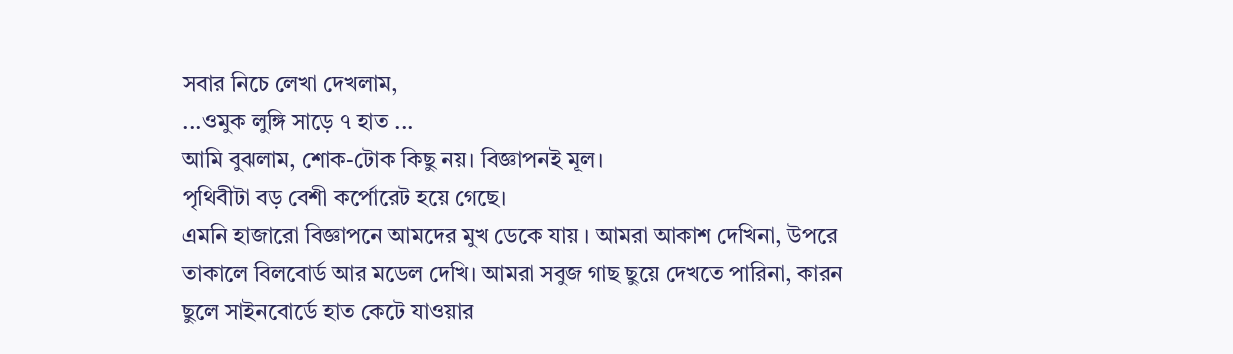সবার নিচে লেখা দেখলাম,
...ওমুক লুঙ্গি সাড়ে ৭ হাত ...
আমি বুঝলাম, শোক-টোক কিছু নয়। বিজ্ঞাপনই মূল।
পৃথিবীটা বড় বেশী কর্পোরেট হয়ে গেছে।
এমনি হাজারো বিজ্ঞাপনে আমদের মুখ ডেকে যায় । আমরা আকাশ দেখিনা, উপরে তাকালে বিলবোর্ড আর মডেল দেখি। আমরা সবুজ গাছ ছুয়ে দেখতে পারিনা, কারন ছুলে সাইনবোর্ডে হাত কেটে যাওয়ার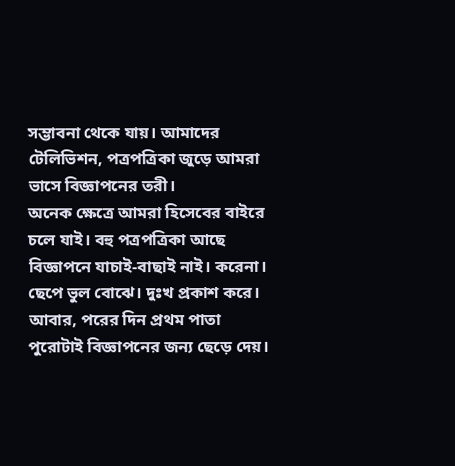সম্ভাবনা থেকে যায়। আমাদের টেলিভিশন, পত্রপত্রিকা জুড়ে আমরা ভাসে বিজ্ঞাপনের তরী।
অনেক ক্ষেত্রে আমরা হিসেবের বাইরে চলে যাই। বহু পত্রপত্রিকা আছে বিজ্ঞাপনে যাচাই-বাছাই নাই। করেনা। ছেপে ভুল বোঝে। দুঃখ প্রকাশ করে। আবার, পরের দিন প্রথম পাতা পুরোটাই বিজ্ঞাপনের জন্য ছেড়ে দেয়।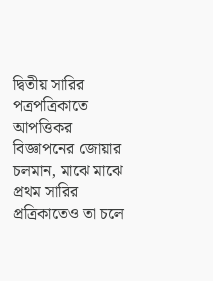দ্বিতীয় সারির পত্রপত্রিকাতে আপত্তিকর বিজ্ঞাপনের জোয়ার চলমান, মাঝে মাঝে প্রথম সারির প্রত্রিকাতেও তা চলে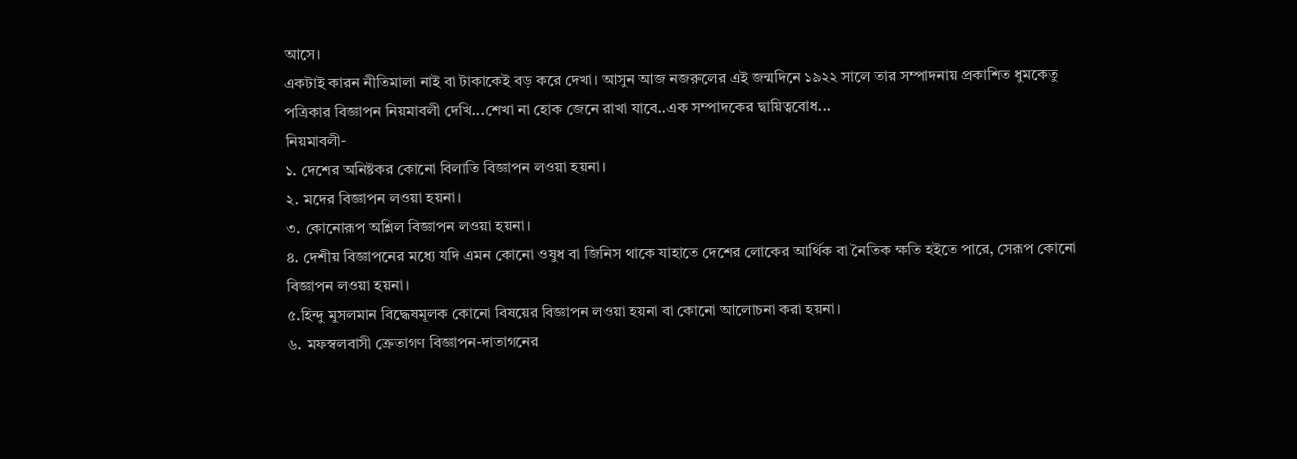আসে।
একটাই কারন নীতিমালা নাই বা টাকাকেই বড় করে দেখা। আসুন আজ নজরুলের এই জন্মদিনে ১৯২২ সালে তার সম্পাদনায় প্রকাশিত ধুমকেতু পত্রিকার বিজ্ঞাপন নিয়মাবলী দেখি...শেখা না হোক জেনে রাখা যাবে..এক সম্পাদকের দ্বায়িত্ববোধ...
নিয়মাবলী-
১. দেশের অনিষ্টকর কোনো বিলাতি বিজ্ঞাপন লওয়া হয়না।
২. মদের বিজ্ঞাপন লওয়া হয়না।
৩. কোনোরূপ অশ্লিল বিজ্ঞাপন লওয়া হয়না।
৪. দেশীয় বিজ্ঞাপনের মধ্যে যদি এমন কোনো ওষুধ বা জিনিস থাকে যাহাতে দেশের লোকের আর্থিক বা নৈতিক ক্ষতি হইতে পারে, সেরূপ কোনো বিজ্ঞাপন লওয়া হয়না।
৫.হিন্দু মুসলমান বিদ্ধেষমূলক কোনো বিষয়ের বিজ্ঞাপন লওয়া হয়না বা কোনো আলোচনা করা হয়না।
৬. মফস্বলবাসী ক্রেতাগণ বিজ্ঞাপন-দাতাগনের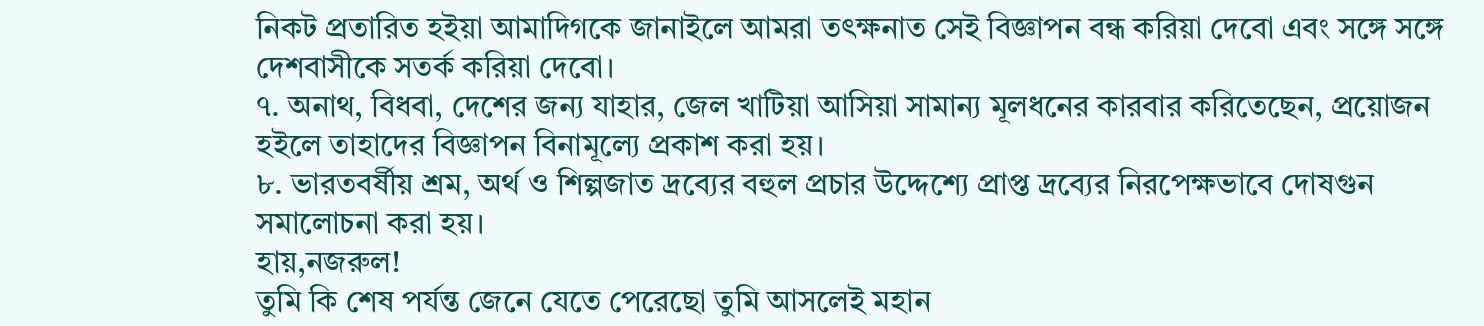নিকট প্রতারিত হইয়া আমাদিগকে জানাইলে আমরা তৎক্ষনাত সেই বিজ্ঞাপন বন্ধ করিয়া দেবো এবং সঙ্গে সঙ্গে দেশবাসীকে সতর্ক করিয়া দেবো।
৭. অনাথ, বিধবা, দেশের জন্য যাহার, জেল খাটিয়া আসিয়া সামান্য মূলধনের কারবার করিতেছেন, প্রয়োজন হইলে তাহাদের বিজ্ঞাপন বিনামূল্যে প্রকাশ করা হয়।
৮. ভারতবর্ষীয় শ্রম, অর্থ ও শিল্পজাত দ্রব্যের বহুল প্রচার উদ্দেশ্যে প্রাপ্ত দ্রব্যের নিরপেক্ষভাবে দোষগুন সমালোচনা করা হয়।
হায়,নজরুল!
তুমি কি শেষ পর্যন্ত জেনে যেতে পেরেছো তুমি আসলেই মহান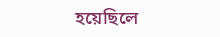হয়েছিলে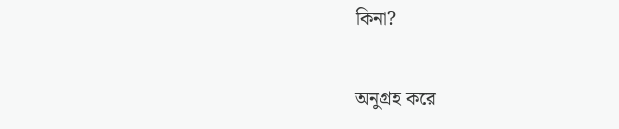কিনা?

অনুগ্রহ করে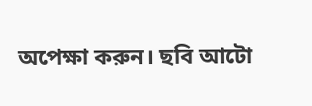অপেক্ষা করুন। ছবি আটো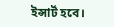ইন্সার্ট হবে।